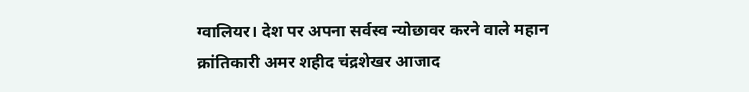ग्वालियर। देश पर अपना सर्वस्व न्योछावर करने वाले महान क्रांतिकारी अमर शहीद चंद्रशेखर आजाद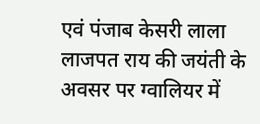एवं पंजाब केसरी लाला लाजपत राय की जयंती के अवसर पर ग्वालियर में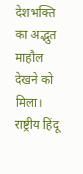देशभक्ति का अद्भुत माहौल देखने को मिला। राष्ट्रीय हिंदू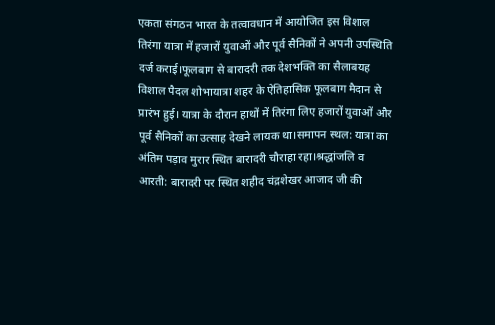एकता संगठन भारत के तत्वावधान में आयोजित इस विशाल तिरंगा यात्रा में हजारों युवाओं और पूर्व सैनिकों ने अपनी उपस्थिति दर्ज कराई।फूलबाग से बारादरी तक देशभक्ति का सैलाबयह विशाल पैदल शोभायात्रा शहर के ऐतिहासिक फूलबाग मैदान से प्रारंभ हुई। यात्रा के दौरान हाथों में तिरंगा लिए हजारों युवाओं और पूर्व सैनिकों का उत्साह देखने लायक था।समापन स्थल: यात्रा का अंतिम पड़ाव मुरार स्थित बारादरी चौराहा रहा।श्रद्धांजलि व आरती: बारादरी पर स्थित शहीद चंद्रशेखर आजाद जी की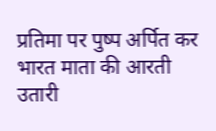प्रतिमा पर पुष्प अर्पित कर भारत माता की आरती उतारी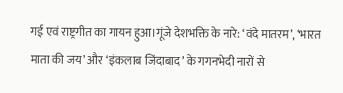गई एवं राष्ट्रगीत का गायन हुआ।गूंजे देशभक्ति के नारे: ‘वंदे मातरम’, ‘भारत माता की जय’ और ‘इंकलाब जिंदाबाद’ के गगनभेदी नारों से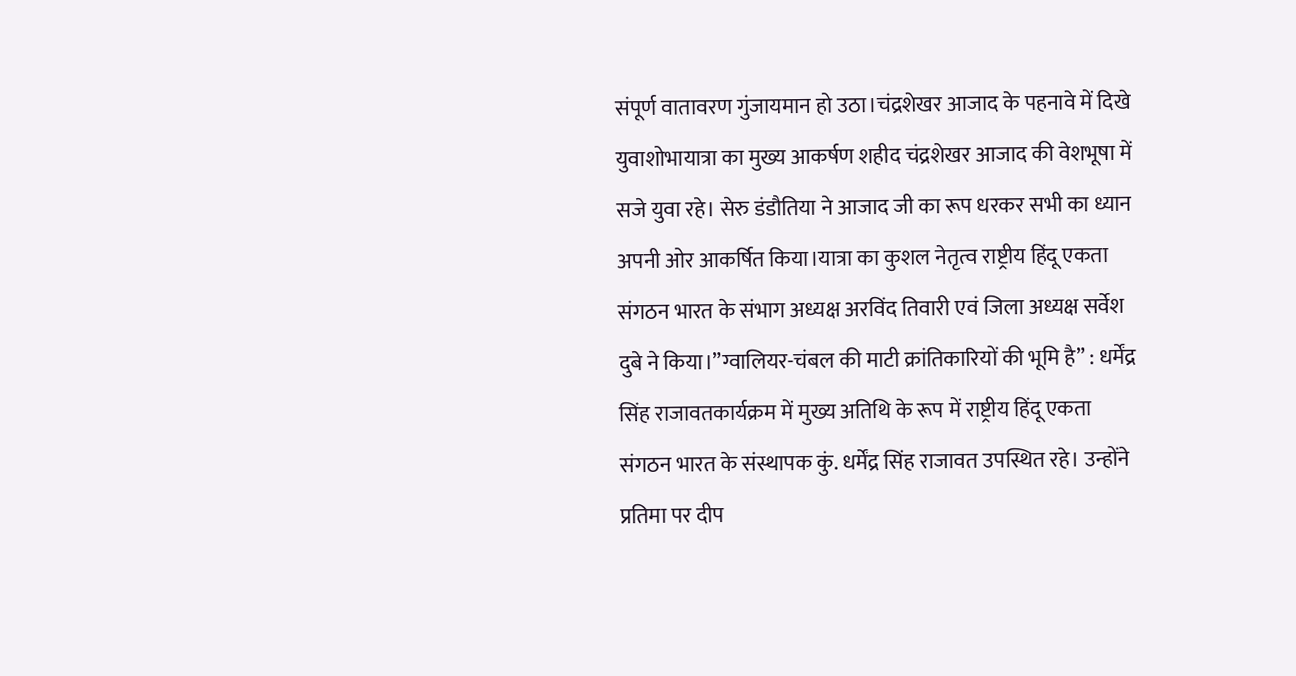संपूर्ण वातावरण गुंजायमान हो उठा।चंद्रशेखर आजाद के पहनावे में दिखे युवाशोभायात्रा का मुख्य आकर्षण शहीद चंद्रशेखर आजाद की वेशभूषा में सजे युवा रहे। सेरु डंडौतिया ने आजाद जी का रूप धरकर सभी का ध्यान अपनी ओर आकर्षित किया।यात्रा का कुशल नेतृत्व राष्ट्रीय हिंदू एकता संगठन भारत के संभाग अध्यक्ष अरविंद तिवारी एवं जिला अध्यक्ष सर्वेश दुबे ने किया।”ग्वालियर-चंबल की माटी क्रांतिकारियों की भूमि है” : धर्मेंद्र सिंह राजावतकार्यक्रम में मुख्य अतिथि के रूप में राष्ट्रीय हिंदू एकता संगठन भारत के संस्थापक कुं. धर्मेंद्र सिंह राजावत उपस्थित रहे। उन्होंने प्रतिमा पर दीप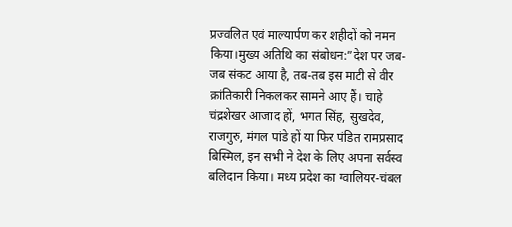प्रज्वलित एवं माल्यार्पण कर शहीदों को नमन किया।मुख्य अतिथि का संबोधन:”देश पर जब-जब संकट आया है, तब-तब इस माटी से वीर क्रांतिकारी निकलकर सामने आए हैं। चाहे चंद्रशेखर आजाद हों, भगत सिंह, सुखदेव, राजगुरु, मंगल पांडे हों या फिर पंडित रामप्रसाद बिस्मिल, इन सभी ने देश के लिए अपना सर्वस्व बलिदान किया। मध्य प्रदेश का ग्वालियर-चंबल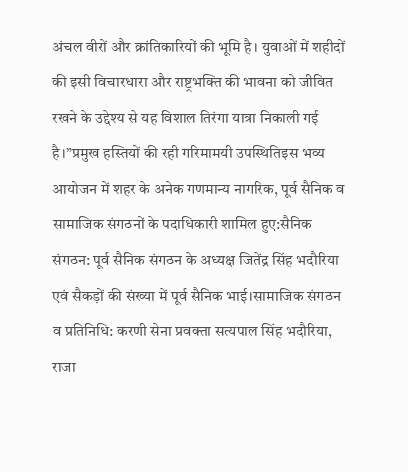अंचल वीरों और क्रांतिकारियों की भूमि है। युवाओं में शहीदों की इसी विचारधारा और राष्ट्रभक्ति की भावना को जीवित रखने के उद्देश्य से यह विशाल तिरंगा यात्रा निकाली गई है।”प्रमुख हस्तियों की रही गरिमामयी उपस्थितिइस भव्य आयोजन में शहर के अनेक गणमान्य नागरिक, पूर्व सैनिक व सामाजिक संगठनों के पदाधिकारी शामिल हुए:सैनिक संगठन: पूर्व सैनिक संगठन के अध्यक्ष जितेंद्र सिंह भदौरिया एवं सैकड़ों की संख्या में पूर्व सैनिक भाई।सामाजिक संगठन व प्रतिनिधि: करणी सेना प्रवक्ता सत्यपाल सिंह भदौरिया, राजा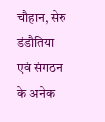चौहान, सेरु डंडौतिया एवं संगठन के अनेक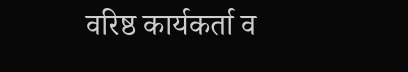वरिष्ठ कार्यकर्ता व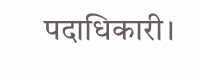पदाधिकारी।